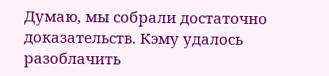Думаю, мы собрали достаточно доказательств. Кэму удалось разоблачить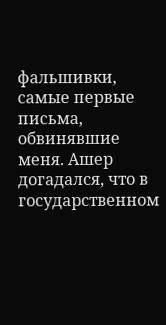фальшивки, самые первые письма, обвинявшие меня. Ашер догадался, что в государственном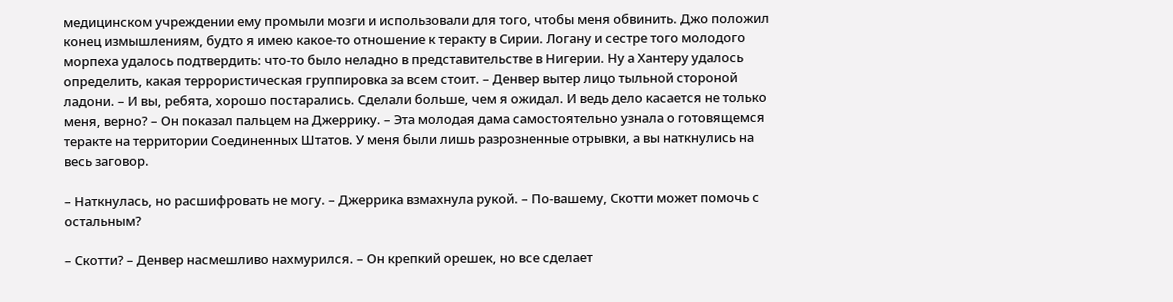медицинском учреждении ему промыли мозги и использовали для того, чтобы меня обвинить. Джо положил конец измышлениям, будто я имею какое-то отношение к теракту в Сирии. Логану и сестре того молодого морпеха удалось подтвердить: что-то было неладно в представительстве в Нигерии. Ну а Хантеру удалось определить, какая террористическая группировка за всем стоит. – Денвер вытер лицо тыльной стороной ладони. – И вы, ребята, хорошо постарались. Сделали больше, чем я ожидал. И ведь дело касается не только меня, верно? – Он показал пальцем на Джеррику. – Эта молодая дама самостоятельно узнала о готовящемся теракте на территории Соединенных Штатов. У меня были лишь разрозненные отрывки, а вы наткнулись на весь заговор.

– Наткнулась, но расшифровать не могу. – Джеррика взмахнула рукой. – По-вашему, Скотти может помочь с остальным?

– Скотти? – Денвер насмешливо нахмурился. – Он крепкий орешек, но все сделает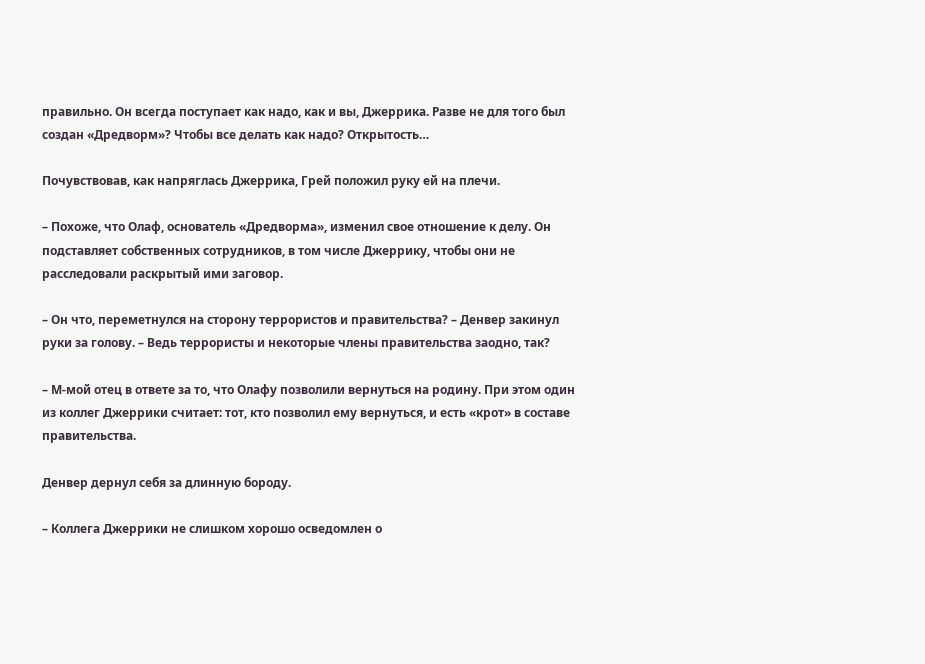правильно. Он всегда поступает как надо, как и вы, Джеррика. Разве не для того был создан «Дредворм»? Чтобы все делать как надо? Открытость…

Почувствовав, как напряглась Джеррика, Грей положил руку ей на плечи.

– Похоже, что Олаф, основатель «Дредворма», изменил свое отношение к делу. Он подставляет собственных сотрудников, в том числе Джеррику, чтобы они не расследовали раскрытый ими заговор.

– Он что, переметнулся на сторону террористов и правительства? – Денвер закинул руки за голову. – Ведь террористы и некоторые члены правительства заодно, так?

– М-мой отец в ответе за то, что Олафу позволили вернуться на родину. При этом один из коллег Джеррики считает: тот, кто позволил ему вернуться, и есть «крот» в составе правительства.

Денвер дернул себя за длинную бороду.

– Коллега Джеррики не слишком хорошо осведомлен о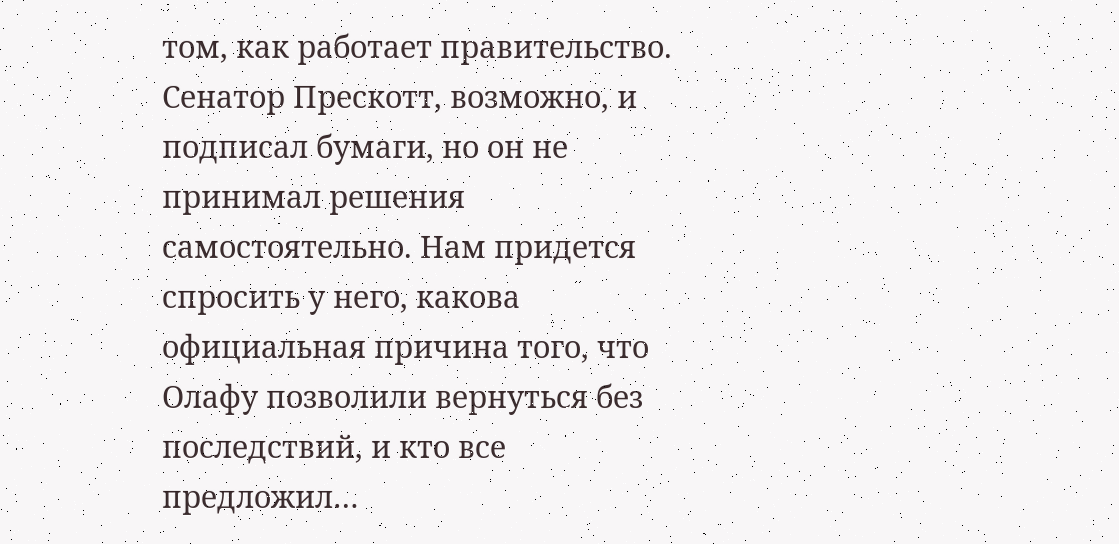том, как работает правительство. Сенатор Прескотт, возможно, и подписал бумаги, но он не принимал решения самостоятельно. Нам придется спросить у него, какова официальная причина того, что Олафу позволили вернуться без последствий, и кто все предложил…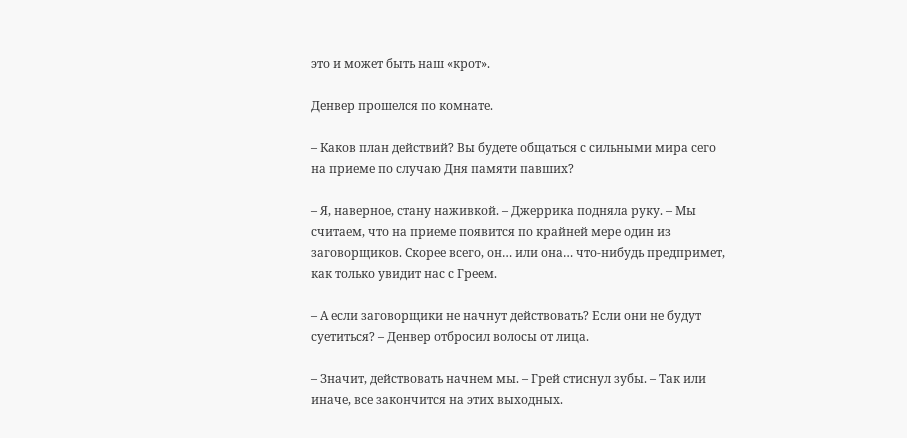это и может быть наш «крот».

Денвер прошелся по комнате.

– Каков план действий? Вы будете общаться с сильными мира сего на приеме по случаю Дня памяти павших?

– Я, наверное, стану наживкой. – Джеррика подняла руку. – Мы считаем, что на приеме появится по крайней мере один из заговорщиков. Скорее всего, он… или она… что-нибудь предпримет, как только увидит нас с Греем.

– А если заговорщики не начнут действовать? Если они не будут суетиться? – Денвер отбросил волосы от лица.

– Значит, действовать начнем мы. – Грей стиснул зубы. – Так или иначе, все закончится на этих выходных.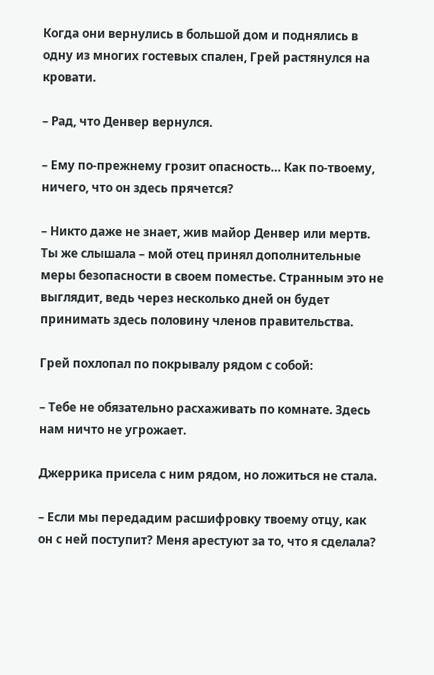Когда они вернулись в большой дом и поднялись в одну из многих гостевых спален, Грей растянулся на кровати.

– Рад, что Денвер вернулся.

– Ему по-прежнему грозит опасность… Как по-твоему, ничего, что он здесь прячется?

– Никто даже не знает, жив майор Денвер или мертв. Ты же слышала – мой отец принял дополнительные меры безопасности в своем поместье. Странным это не выглядит, ведь через несколько дней он будет принимать здесь половину членов правительства.

Грей похлопал по покрывалу рядом с собой:

– Тебе не обязательно расхаживать по комнате. Здесь нам ничто не угрожает.

Джеррика присела с ним рядом, но ложиться не стала.

– Если мы передадим расшифровку твоему отцу, как он с ней поступит? Меня арестуют за то, что я сделала?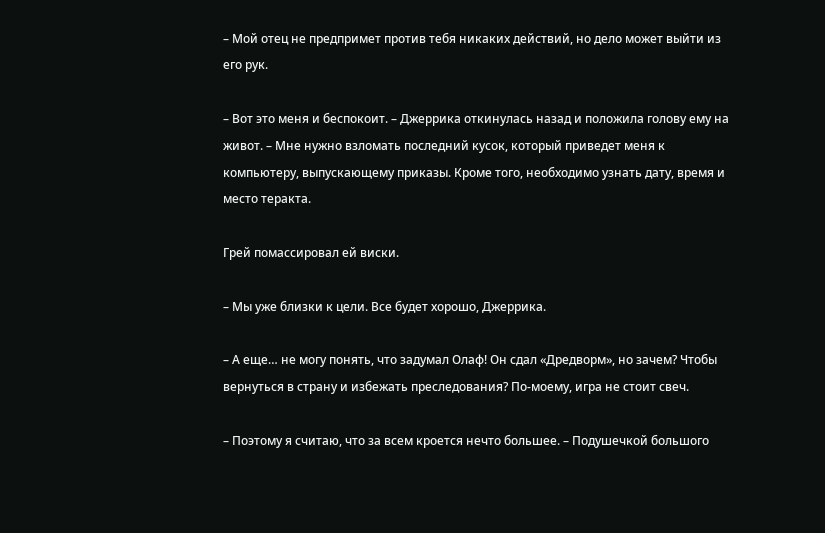– Мой отец не предпримет против тебя никаких действий, но дело может выйти из его рук.

– Вот это меня и беспокоит. – Джеррика откинулась назад и положила голову ему на живот. – Мне нужно взломать последний кусок, который приведет меня к компьютеру, выпускающему приказы. Кроме того, необходимо узнать дату, время и место теракта.

Грей помассировал ей виски.

– Мы уже близки к цели. Все будет хорошо, Джеррика.

– А еще… не могу понять, что задумал Олаф! Он сдал «Дредворм», но зачем? Чтобы вернуться в страну и избежать преследования? По-моему, игра не стоит свеч.

– Поэтому я считаю, что за всем кроется нечто большее. – Подушечкой большого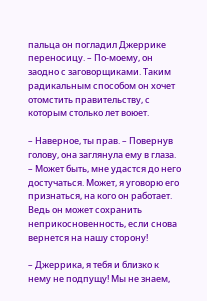пальца он погладил Джеррике переносицу. – По-моему, он заодно с заговорщиками. Таким радикальным способом он хочет отомстить правительству, с которым столько лет воюет.

– Наверное, ты прав. – Повернув голову, она заглянула ему в глаза. – Может быть, мне удастся до него достучаться. Может, я уговорю его признаться, на кого он работает. Ведь он может сохранить неприкосновенность, если снова вернется на нашу сторону!

– Джеррика, я тебя и близко к нему не подпущу! Мы не знаем,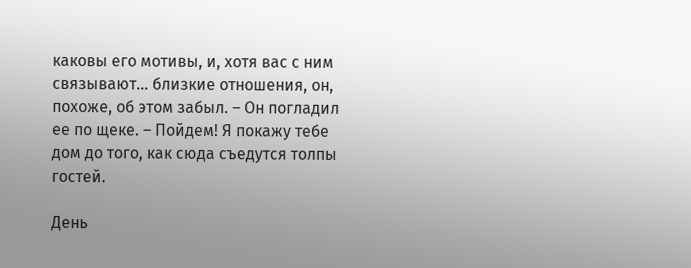каковы его мотивы, и, хотя вас с ним связывают… близкие отношения, он, похоже, об этом забыл. – Он погладил ее по щеке. – Пойдем! Я покажу тебе дом до того, как сюда съедутся толпы гостей.

День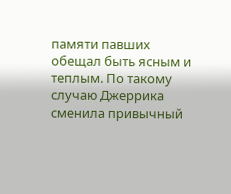памяти павших обещал быть ясным и теплым. По такому случаю Джеррика сменила привычный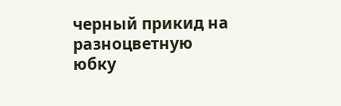черный прикид на разноцветную юбку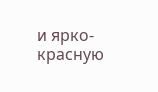и ярко-красную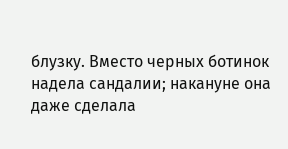блузку. Вместо черных ботинок надела сандалии; накануне она даже сделала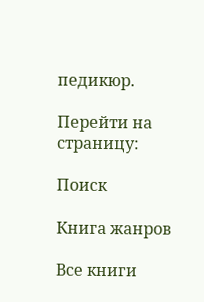педикюр.

Перейти на страницу:

Поиск

Книга жанров

Все книги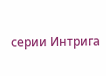серии Интрига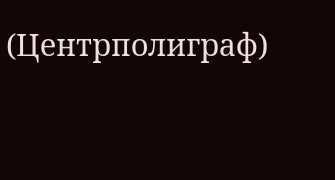(Центрполиграф)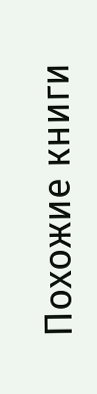Похожие книги